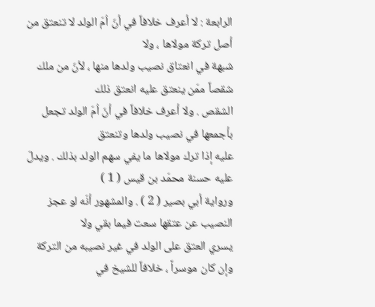الرابعة : لا أعرف خلافاً في أنّ اُمّ الولد لا تنعتق من أصل تركة مولاها ، ولا
شبهة في انعتاق نصيب ولدها منها ، لأنّ من ملك شقصاً ممّن ينعتق عليه انعتق ذلك
الشقص . ولا أعرف خلافاً في أنّ اُمّ الولد تجعل بأجمعها في نصيب ولدها وتنعتق
عليه إذا ترك مولاها ما يفي سهم الولد بذلك . ويدلّ عليه حسنة محمّد بن قيس ( 1 )
ورواية أبي بصير ( 2 ) . والمشهور أنّه لو عجز النصيب عن عتقها سعت فيما بقي ولا
يسري العتق على الولد في غير نصيبه من التركة وإن كان موسراً ، خلافاً للشيخ في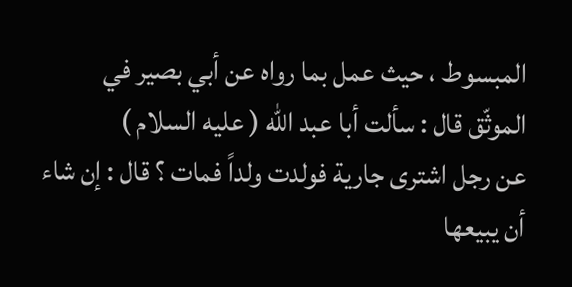المبسوط ، حيث عمل بما رواه عن أبي بصير في الموثّق قال : سألت أبا عبد الله ( عليه السلام )
عن رجل اشترى جارية فولدت ولداً فمات ؟ قال : إن شاء أن يبيعها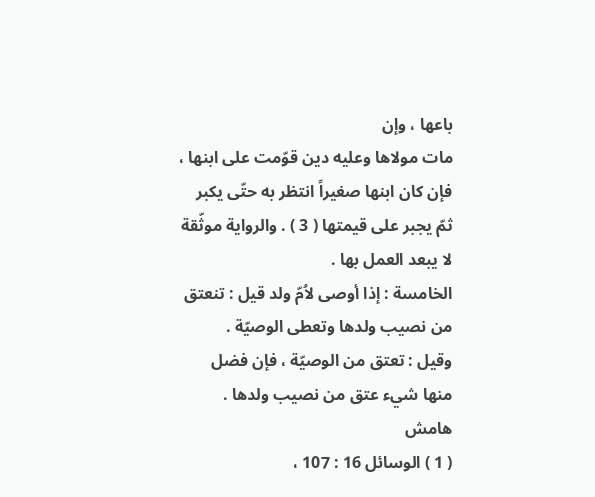باعها ، وإن
مات مولاها وعليه دين قوّمت على ابنها ، فإن كان ابنها صغيراً انتظر به حتّى يكبر
ثمّ يجبر على قيمتها ( 3 ) . والرواية موثّقة لا يبعد العمل بها .
الخامسة : إذا أوصى لاُمّ ولد قيل : تنعتق من نصيب ولدها وتعطى الوصيّة .
وقيل : تعتق من الوصيّة ، فإن فضل منها شيء عتق من نصيب ولدها .
هامش
( 1 ) الوسائل 16 : 107 ،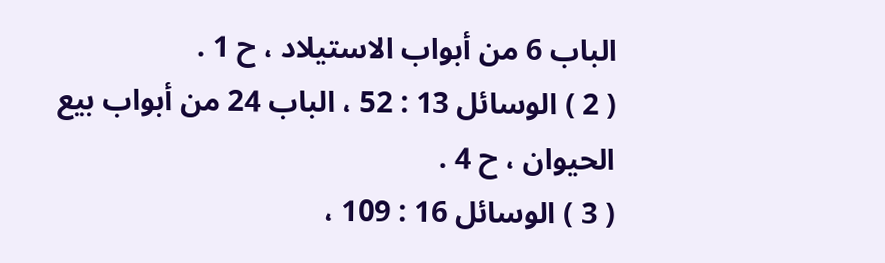الباب 6 من أبواب الاستيلاد ، ح 1 .
( 2 ) الوسائل 13 : 52 ، الباب 24 من أبواب بيع الحيوان ، ح 4 .
( 3 ) الوسائل 16 : 109 ،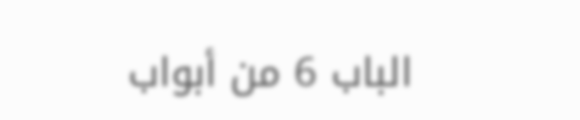الباب 6 من أبواب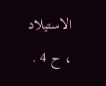الاستيلاد ، ح 4 .